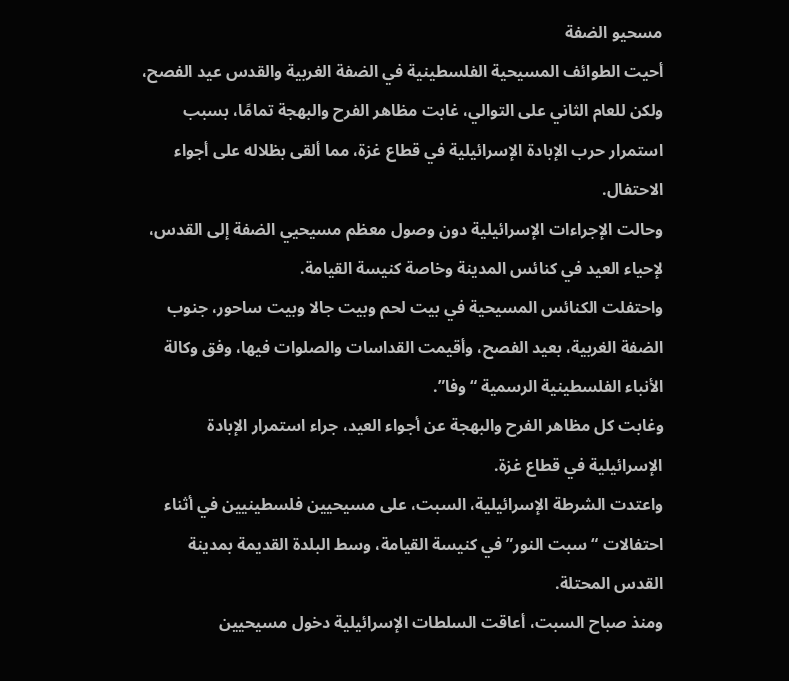مسحيو الضفة
أحيت الطوائف المسيحية الفلسطينية في الضفة الغربية والقدس عيد الفصح، ولكن للعام الثاني على التوالي، غابت مظاهر الفرح والبهجة تمامًا، بسبب استمرار حرب الإبادة الإسرائيلية في قطاع غزة، مما ألقى بظلاله على أجواء الاحتفال.
وحالت الإجراءات الإسرائيلية دون وصول معظم مسيحيي الضفة إلى القدس، لإحياء العيد في كنائس المدينة وخاصة كنيسة القيامة.
واحتفلت الكنائس المسيحية في بيت لحم وبيت جالا وبيت ساحور، جنوب الضفة الغربية، بعيد الفصح، وأقيمت القداسات والصلوات فيها، وفق وكالة الأنباء الفلسطينية الرسمية “وفا”.
وغابت كل مظاهر الفرح والبهجة عن أجواء العيد، جراء استمرار الإبادة الإسرائيلية في قطاع غزة.
واعتدت الشرطة الإسرائيلية، السبت، على مسيحيين فلسطينيين في أثناء احتفالات “سبت النور” في كنيسة القيامة، وسط البلدة القديمة بمدينة القدس المحتلة.
ومنذ صباح السبت، أعاقت السلطات الإسرائيلية دخول مسيحيين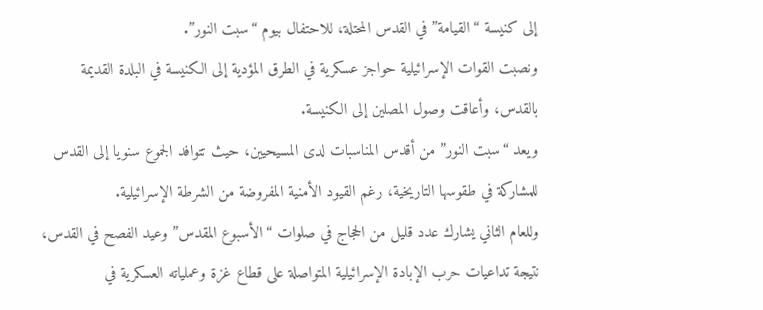إلى كنيسة “القيامة” في القدس المحتلة، للاحتفال بيوم “سبت النور”.
ونصبت القوات الإسرائيلية حواجز عسكرية في الطرق المؤدية إلى الكنيسة في البلدة القديمة بالقدس، وأعاقت وصول المصلين إلى الكنيسة.
ويعد “سبت النور” من أقدس المناسبات لدى المسيحيين، حيث تتوافد الجموع سنويا إلى القدس للمشاركة في طقوسها التاريخية، رغم القيود الأمنية المفروضة من الشرطة الإسرائيلية.
وللعام الثاني يشارك عدد قليل من الحجاج في صلوات “الأسبوع المقدس” وعيد الفصح في القدس، نتيجة تداعيات حرب الإبادة الإسرائيلية المتواصلة على قطاع غزة وعملياته العسكرية في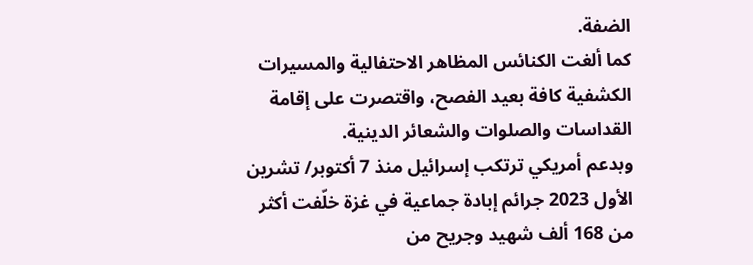الضفة.
كما ألغت الكنائس المظاهر الاحتفالية والمسيرات الكشفية كافة بعيد الفصح، واقتصرت على إقامة القداسات والصلوات والشعائر الدينية.
وبدعم أمريكي ترتكب إسرائيل منذ 7 أكتوبر/ تشرين الأول 2023 جرائم إبادة جماعية في غزة خلّفت أكثر من 168 ألف شهيد وجريح من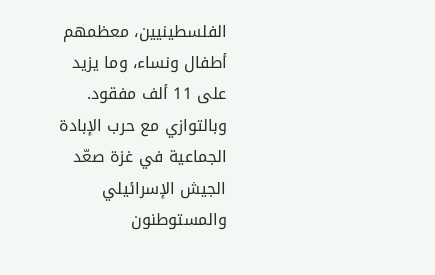الفلسطينيين، معظمهم أطفال ونساء، وما يزيد على 11 ألف مفقود.
وبالتوازي مع حرب الإبادة الجماعية في غزة صعّد الجيش الإسرائيلي والمستوطنون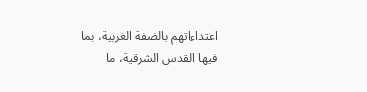اعتداءاتهم بالضفة الغربية، بما فيها القدس الشرقية، ما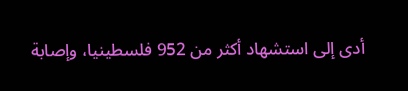أدى إلى استشهاد أكثر من 952 فلسطينيا، وإصابة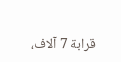قرابة 7 آلاف،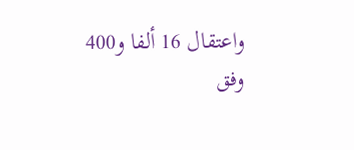واعتقال 16 ألفا و400 وفق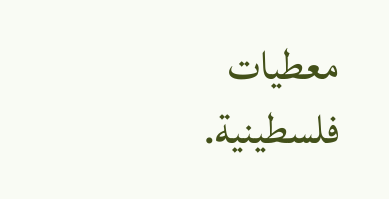معطيات فلسطينية.